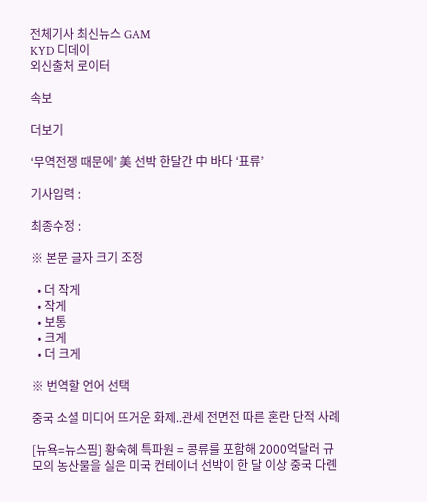전체기사 최신뉴스 GAM
KYD 디데이
외신출처 로이터

속보

더보기

‘무역전쟁 때문에’ 美 선박 한달간 中 바다 ‘표류’

기사입력 :

최종수정 :

※ 본문 글자 크기 조정

  • 더 작게
  • 작게
  • 보통
  • 크게
  • 더 크게

※ 번역할 언어 선택

중국 소셜 미디어 뜨거운 화제..관세 전면전 따른 혼란 단적 사례

[뉴욕=뉴스핌] 황숙혜 특파원 = 콩류를 포함해 2000억달러 규모의 농산물을 실은 미국 컨테이너 선박이 한 달 이상 중국 다롄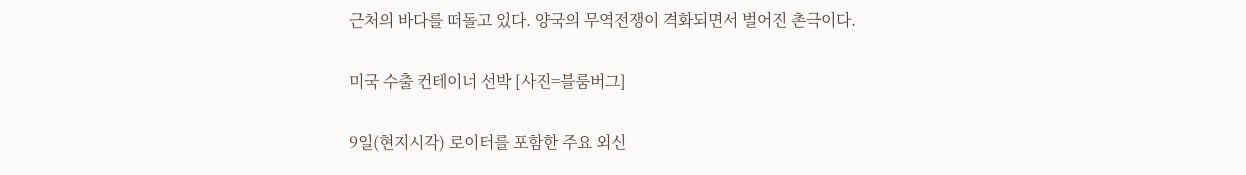근처의 바다를 떠돌고 있다. 양국의 무역전쟁이 격화되면서 벌어진 촌극이다.

미국 수출 컨테이너 선박 [사진=블룸버그]

9일(현지시각) 로이터를 포함한 주요 외신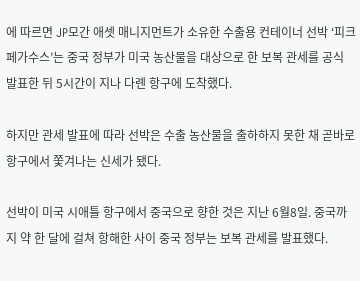에 따르면 JP모간 애셋 매니지먼트가 소유한 수출용 컨테이너 선박 ‘피크 페가수스’는 중국 정부가 미국 농산물을 대상으로 한 보복 관세를 공식 발표한 뒤 5시간이 지나 다롄 항구에 도착했다.

하지만 관세 발표에 따라 선박은 수출 농산물을 출하하지 못한 채 곧바로 항구에서 쫓겨나는 신세가 됐다.

선박이 미국 시애틀 항구에서 중국으로 향한 것은 지난 6월8일. 중국까지 약 한 달에 걸쳐 항해한 사이 중국 정부는 보복 관세를 발표했다.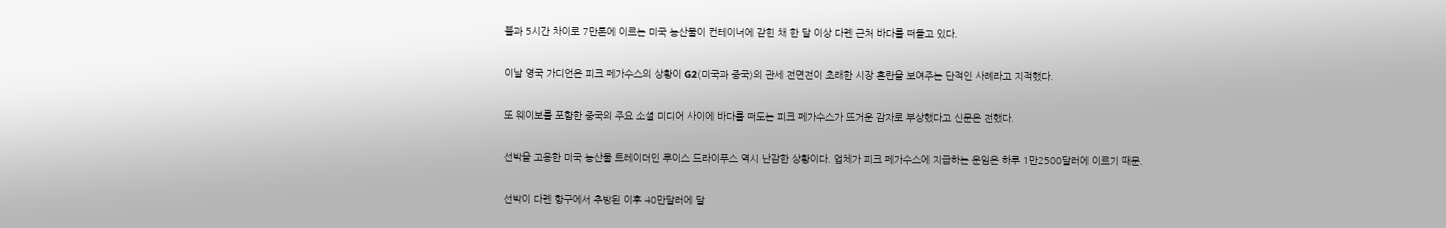불과 5시간 차이로 7만톤에 이르는 미국 농산물이 컨테이너에 갇힌 채 한 달 이상 다롄 근처 바다를 떠돌고 있다.

이날 영국 가디언은 피크 페가수스의 상황이 G2(미국과 중국)의 관세 전면전이 초래한 시장 혼란을 보여주는 단적인 사례라고 지적했다.

또 웨이보를 포함한 중국의 주요 소셜 미디어 사이에 바다를 떠도는 피크 페가수스가 뜨거운 감자로 부상했다고 신문은 전했다.

선박을 고용한 미국 농산물 트레이더인 루이스 드라이푸스 역시 난감한 상황이다. 업체가 피크 페가수스에 지급하는 운임은 하루 1만2500달러에 이르기 때문.

선박이 다롄 항구에서 추방된 이후 40만달러에 달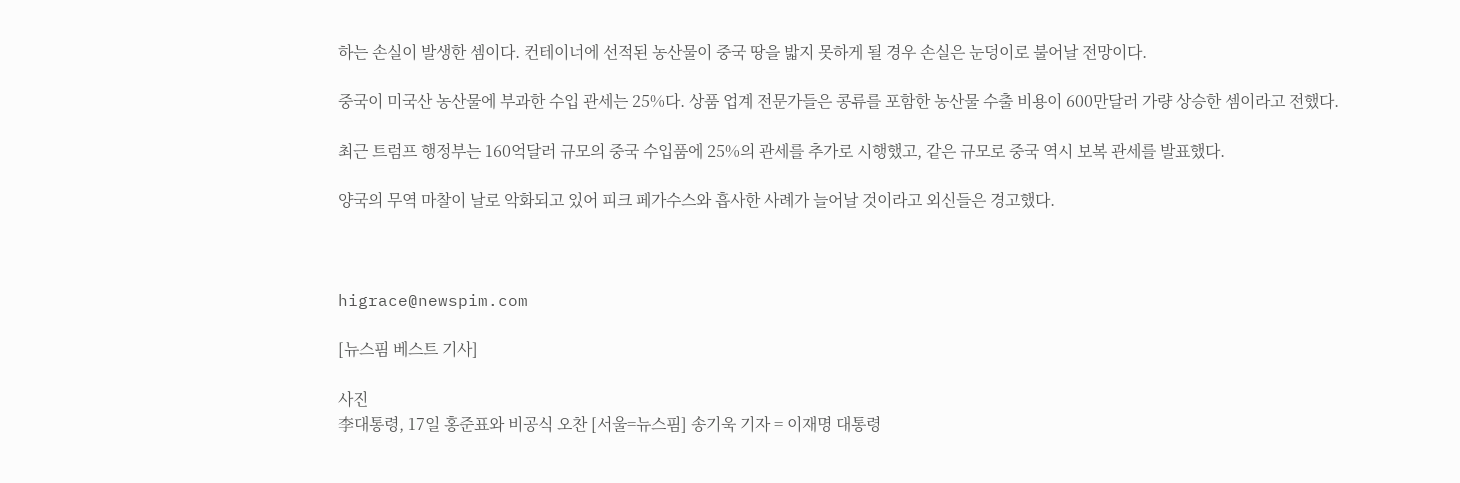하는 손실이 발생한 셈이다. 컨테이너에 선적된 농산물이 중국 땅을 밟지 못하게 될 경우 손실은 눈덩이로 불어날 전망이다.

중국이 미국산 농산물에 부과한 수입 관세는 25%다. 상품 업계 전문가들은 콩류를 포함한 농산물 수출 비용이 600만달러 가량 상승한 셈이라고 전했다.

최근 트럼프 행정부는 160억달러 규모의 중국 수입품에 25%의 관세를 추가로 시행했고, 같은 규모로 중국 역시 보복 관세를 발표했다.

양국의 무역 마찰이 날로 악화되고 있어 피크 페가수스와 흡사한 사례가 늘어날 것이라고 외신들은 경고했다.



higrace@newspim.com

[뉴스핌 베스트 기사]

사진
李대통령, 17일 홍준표와 비공식 오찬 [서울=뉴스핌] 송기욱 기자 = 이재명 대통령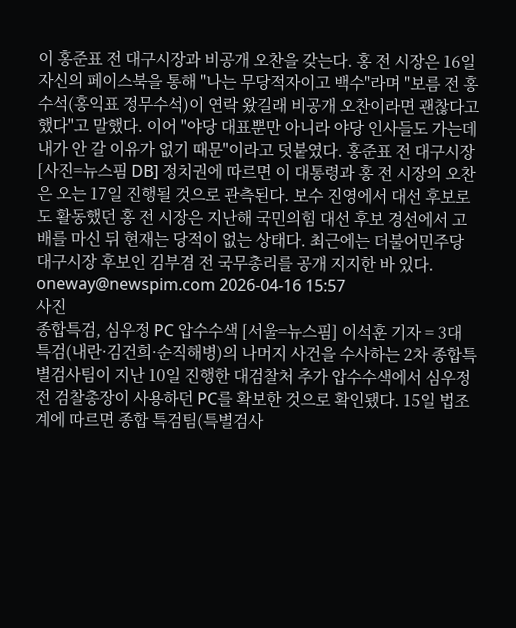이 홍준표 전 대구시장과 비공개 오찬을 갖는다. 홍 전 시장은 16일 자신의 페이스북을 통해 "나는 무당적자이고 백수"라며 "보름 전 홍 수석(홍익표 정무수석)이 연락 왔길래 비공개 오찬이라면 괜찮다고 했다"고 말했다. 이어 "야당 대표뿐만 아니라 야당 인사들도 가는데 내가 안 갈 이유가 없기 때문"이라고 덧붙였다. 홍준표 전 대구시장 [사진=뉴스핌 DB] 정치권에 따르면 이 대통령과 홍 전 시장의 오찬은 오는 17일 진행될 것으로 관측된다. 보수 진영에서 대선 후보로도 활동했던 홍 전 시장은 지난해 국민의힘 대선 후보 경선에서 고배를 마신 뒤 현재는 당적이 없는 상태다. 최근에는 더불어민주당 대구시장 후보인 김부겸 전 국무총리를 공개 지지한 바 있다. oneway@newspim.com 2026-04-16 15:57
사진
종합특검, 심우정 PC 압수수색 [서울=뉴스핌] 이석훈 기자 = 3대 특검(내란·김건희·순직해병)의 나머지 사건을 수사하는 2차 종합특별검사팀이 지난 10일 진행한 대검찰처 추가 압수수색에서 심우정 전 검찰총장이 사용하던 PC를 확보한 것으로 확인됐다. 15일 법조계에 따르면 종합 특검팀(특별검사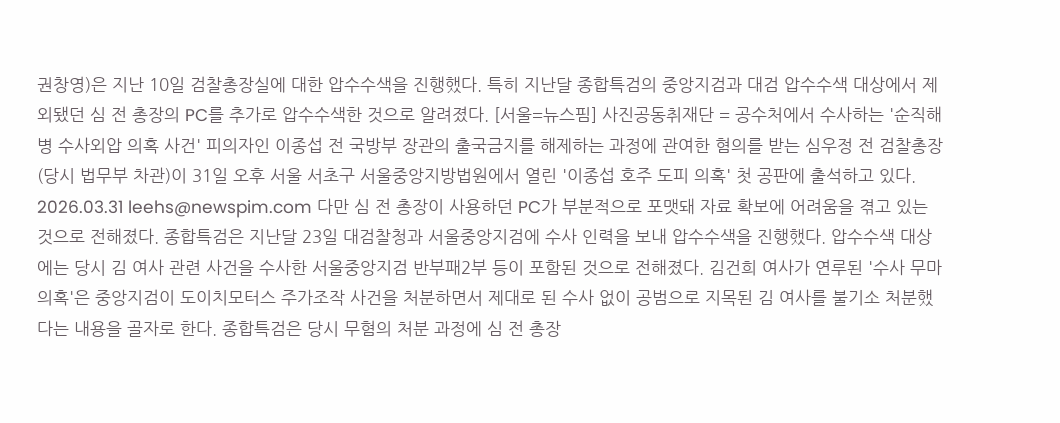권창영)은 지난 10일 검찰총장실에 대한 압수수색을 진행했다. 특히 지난달 종합특검의 중앙지검과 대검 압수수색 대상에서 제외됐던 심 전 총장의 PC를 추가로 압수수색한 것으로 알려졌다. [서울=뉴스핌] 사진공동취재단 = 공수처에서 수사하는 '순직해병 수사외압 의혹 사건' 피의자인 이종섭 전 국방부 장관의 출국금지를 해제하는 과정에 관여한 혐의를 받는 심우정 전 검찰총장(당시 법무부 차관)이 31일 오후 서울 서초구 서울중앙지방법원에서 열린 '이종섭 호주 도피 의혹' 첫 공판에 출석하고 있다. 2026.03.31 leehs@newspim.com 다만 심 전 총장이 사용하던 PC가 부분적으로 포맷돼 자료 확보에 어려움을 겪고 있는 것으로 전해졌다. 종합특검은 지난달 23일 대검찰청과 서울중앙지검에 수사 인력을 보내 압수수색을 진행했다. 압수수색 대상에는 당시 김 여사 관련 사건을 수사한 서울중앙지검 반부패2부 등이 포함된 것으로 전해졌다. 김건희 여사가 연루된 '수사 무마 의혹'은 중앙지검이 도이치모터스 주가조작 사건을 처분하면서 제대로 된 수사 없이 공범으로 지목된 김 여사를 불기소 처분했다는 내용을 골자로 한다. 종합특검은 당시 무혐의 처분 과정에 심 전 총장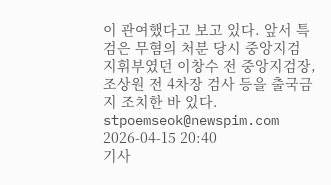이 관여했다고 보고 있다. 앞서 특검은 무혐의 처분 당시 중앙지검 지휘부였던 이창수 전 중앙지검장, 조상원 전 4차장 검사 등을 출국금지 조치한 바 있다. stpoemseok@newspim.com 2026-04-15 20:40
기사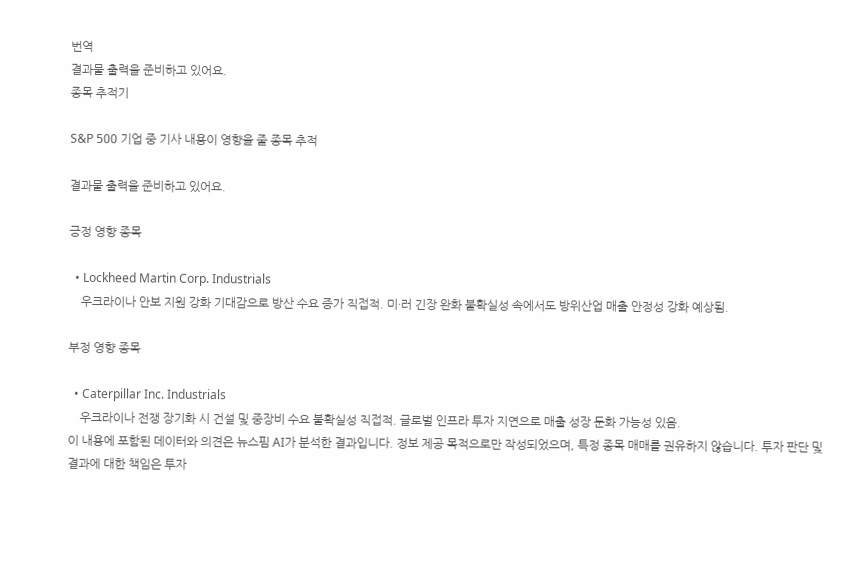번역
결과물 출력을 준비하고 있어요.
종목 추적기

S&P 500 기업 중 기사 내용이 영향을 줄 종목 추적

결과물 출력을 준비하고 있어요.

긍정 영향 종목

  • Lockheed Martin Corp. Industrials
    우크라이나 안보 지원 강화 기대감으로 방산 수요 증가 직접적. 미·러 긴장 완화 불확실성 속에서도 방위산업 매출 안정성 강화 예상됨.

부정 영향 종목

  • Caterpillar Inc. Industrials
    우크라이나 전쟁 장기화 시 건설 및 중장비 수요 불확실성 직접적. 글로벌 인프라 투자 지연으로 매출 성장 둔화 가능성 있음.
이 내용에 포함된 데이터와 의견은 뉴스핌 AI가 분석한 결과입니다. 정보 제공 목적으로만 작성되었으며, 특정 종목 매매를 권유하지 않습니다. 투자 판단 및 결과에 대한 책임은 투자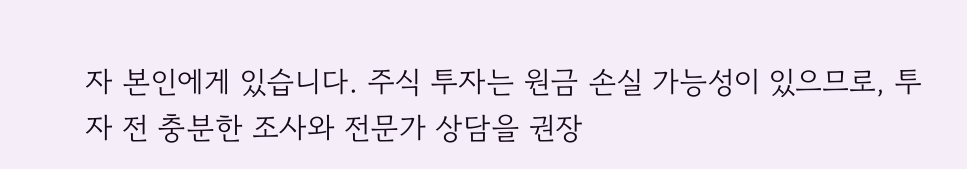자 본인에게 있습니다. 주식 투자는 원금 손실 가능성이 있으므로, 투자 전 충분한 조사와 전문가 상담을 권장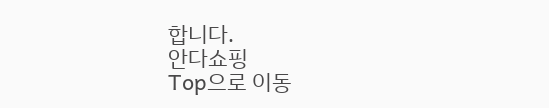합니다.
안다쇼핑
Top으로 이동